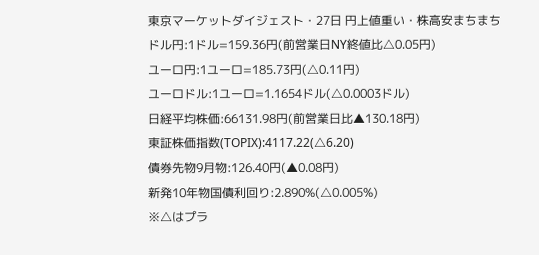東京マーケットダイジェスト・27日 円上値重い・株高安まちまち
ドル円:1ドル=159.36円(前営業日NY終値比△0.05円)
ユーロ円:1ユーロ=185.73円(△0.11円)
ユーロドル:1ユーロ=1.1654ドル(△0.0003ドル)
日経平均株価:66131.98円(前営業日比▲130.18円)
東証株価指数(TOPIX):4117.22(△6.20)
債券先物9月物:126.40円(▲0.08円)
新発10年物国債利回り:2.890%(△0.005%)
※△はプラ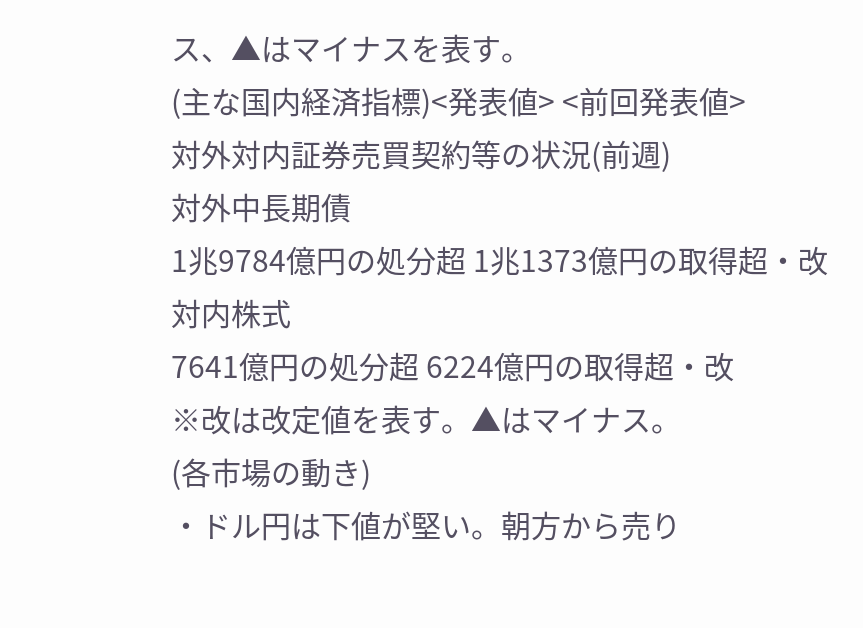ス、▲はマイナスを表す。
(主な国内経済指標)<発表値> <前回発表値>
対外対内証券売買契約等の状況(前週)
対外中長期債
1兆9784億円の処分超 1兆1373億円の取得超・改
対内株式
7641億円の処分超 6224億円の取得超・改
※改は改定値を表す。▲はマイナス。
(各市場の動き)
・ドル円は下値が堅い。朝方から売り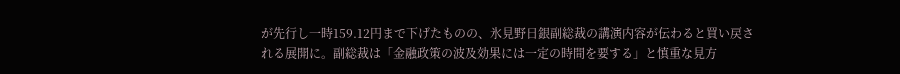が先行し一時159.12円まで下げたものの、氷見野日銀副総裁の講演内容が伝わると買い戻される展開に。副総裁は「金融政策の波及効果には一定の時間を要する」と慎重な見方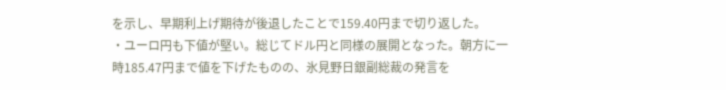を示し、早期利上げ期待が後退したことで159.40円まで切り返した。
・ユーロ円も下値が堅い。総じてドル円と同様の展開となった。朝方に一時185.47円まで値を下げたものの、氷見野日銀副総裁の発言を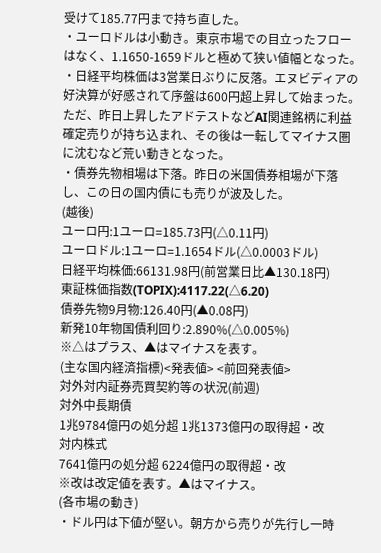受けて185.77円まで持ち直した。
・ユーロドルは小動き。東京市場での目立ったフローはなく、1.1650-1659ドルと極めて狭い値幅となった。
・日経平均株価は3営業日ぶりに反落。エヌビディアの好決算が好感されて序盤は600円超上昇して始まった。ただ、昨日上昇したアドテストなどAI関連銘柄に利益確定売りが持ち込まれ、その後は一転してマイナス圏に沈むなど荒い動きとなった。
・債券先物相場は下落。昨日の米国債券相場が下落し、この日の国内債にも売りが波及した。
(越後)
ユーロ円:1ユーロ=185.73円(△0.11円)
ユーロドル:1ユーロ=1.1654ドル(△0.0003ドル)
日経平均株価:66131.98円(前営業日比▲130.18円)
東証株価指数(TOPIX):4117.22(△6.20)
債券先物9月物:126.40円(▲0.08円)
新発10年物国債利回り:2.890%(△0.005%)
※△はプラス、▲はマイナスを表す。
(主な国内経済指標)<発表値> <前回発表値>
対外対内証券売買契約等の状況(前週)
対外中長期債
1兆9784億円の処分超 1兆1373億円の取得超・改
対内株式
7641億円の処分超 6224億円の取得超・改
※改は改定値を表す。▲はマイナス。
(各市場の動き)
・ドル円は下値が堅い。朝方から売りが先行し一時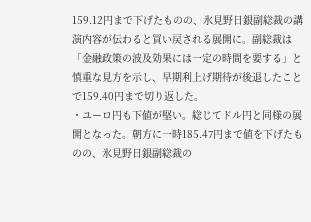159.12円まで下げたものの、氷見野日銀副総裁の講演内容が伝わると買い戻される展開に。副総裁は「金融政策の波及効果には一定の時間を要する」と慎重な見方を示し、早期利上げ期待が後退したことで159.40円まで切り返した。
・ユーロ円も下値が堅い。総じてドル円と同様の展開となった。朝方に一時185.47円まで値を下げたものの、氷見野日銀副総裁の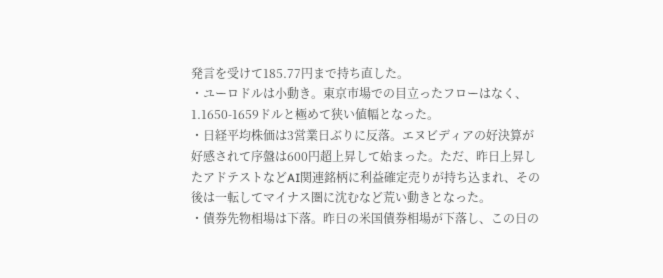発言を受けて185.77円まで持ち直した。
・ユーロドルは小動き。東京市場での目立ったフローはなく、1.1650-1659ドルと極めて狭い値幅となった。
・日経平均株価は3営業日ぶりに反落。エヌビディアの好決算が好感されて序盤は600円超上昇して始まった。ただ、昨日上昇したアドテストなどAI関連銘柄に利益確定売りが持ち込まれ、その後は一転してマイナス圏に沈むなど荒い動きとなった。
・債券先物相場は下落。昨日の米国債券相場が下落し、この日の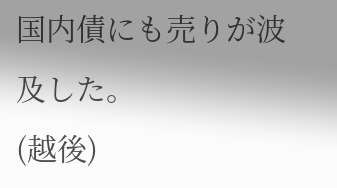国内債にも売りが波及した。
(越後)